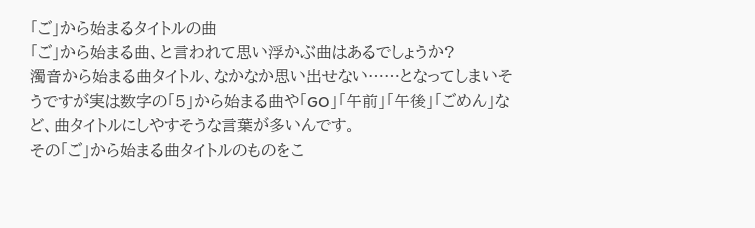「ご」から始まるタイトルの曲
「ご」から始まる曲、と言われて思い浮かぶ曲はあるでしょうか?
濁音から始まる曲タイトル、なかなか思い出せない……となってしまいそうですが実は数字の「5」から始まる曲や「GO」「午前」「午後」「ごめん」など、曲タイトルにしやすそうな言葉が多いんです。
その「ご」から始まる曲タイトルのものをこ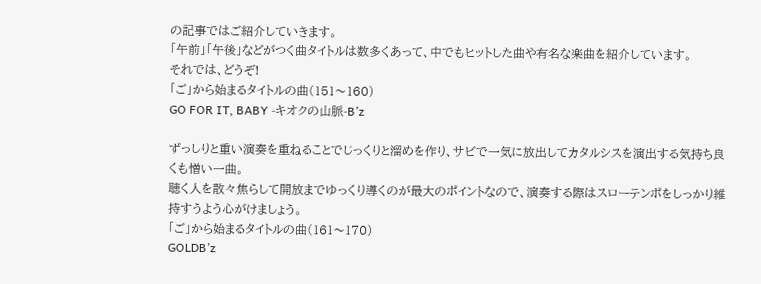の記事ではご紹介していきます。
「午前」「午後」などがつく曲タイトルは数多くあって、中でもヒットした曲や有名な楽曲を紹介しています。
それでは、どうぞ!
「ご」から始まるタイトルの曲(151〜160)
GO FOR IT, BABY -キオクの山脈-B’z

ずっしりと重い演奏を重ねることでじっくりと溜めを作り、サビで一気に放出してカタルシスを演出する気持ち良くも憎い一曲。
聴く人を散々焦らして開放までゆっくり導くのが最大のポイントなので、演奏する際はスローテンポをしっかり維持すうよう心がけましょう。
「ご」から始まるタイトルの曲(161〜170)
GOLDB’z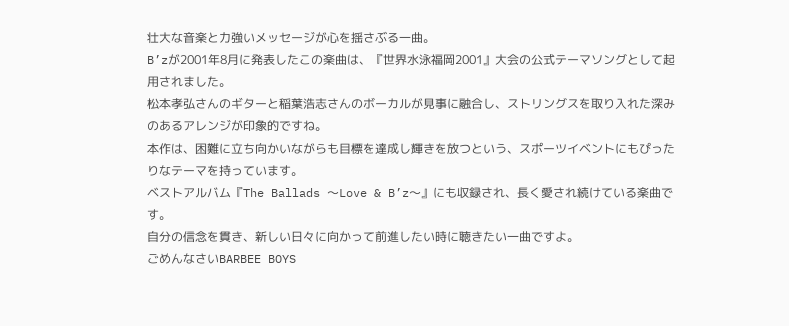壮大な音楽と力強いメッセージが心を揺さぶる一曲。
B’zが2001年8月に発表したこの楽曲は、『世界水泳福岡2001』大会の公式テーマソングとして起用されました。
松本孝弘さんのギターと稲葉浩志さんのボーカルが見事に融合し、ストリングスを取り入れた深みのあるアレンジが印象的ですね。
本作は、困難に立ち向かいながらも目標を達成し輝きを放つという、スポーツイベントにもぴったりなテーマを持っています。
ベストアルバム『The Ballads 〜Love & B’z〜』にも収録され、長く愛され続けている楽曲です。
自分の信念を貫き、新しい日々に向かって前進したい時に聴きたい一曲ですよ。
ごめんなさいBARBEE BOYS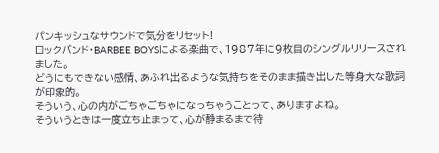パンキッシュなサウンドで気分をリセット!
ロックバンド・BARBEE BOYSによる楽曲で、1987年に9枚目のシングルリリースされました。
どうにもできない感情、あふれ出るような気持ちをそのまま描き出した等身大な歌詞が印象的。
そういう、心の内がごちゃごちゃになっちゃうことって、ありますよね。
そういうときは一度立ち止まって、心が静まるまで待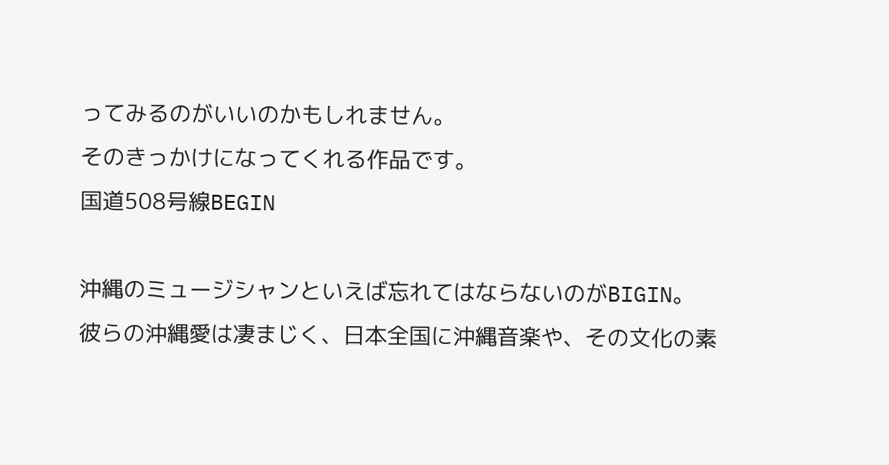ってみるのがいいのかもしれません。
そのきっかけになってくれる作品です。
国道508号線BEGIN

沖縄のミュージシャンといえば忘れてはならないのがBIGIN。
彼らの沖縄愛は凄まじく、日本全国に沖縄音楽や、その文化の素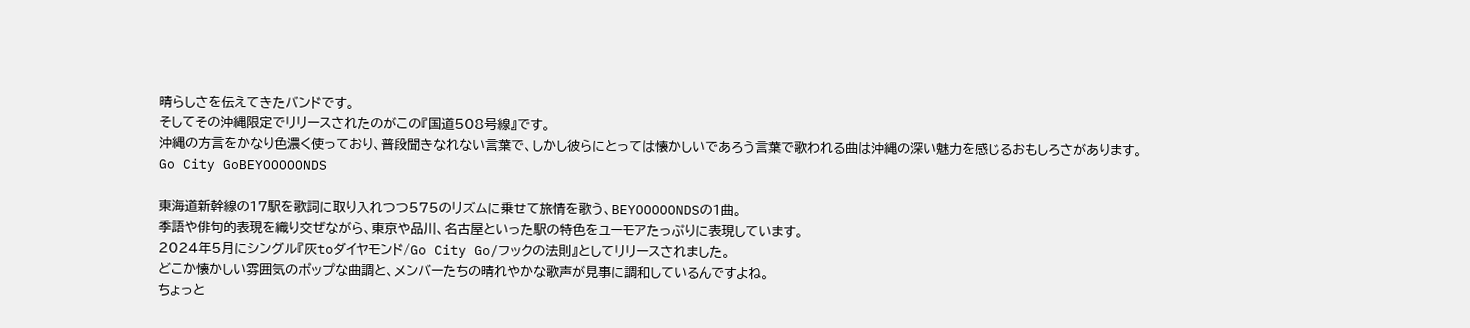晴らしさを伝えてきたバンドです。
そしてその沖縄限定でリリースされたのがこの『国道508号線』です。
沖縄の方言をかなり色濃く使っており、普段聞きなれない言葉で、しかし彼らにとっては懐かしいであろう言葉で歌われる曲は沖縄の深い魅力を感じるおもしろさがあります。
Go City GoBEYOOOOONDS

東海道新幹線の17駅を歌詞に取り入れつつ575のリズムに乗せて旅情を歌う、BEYOOOOONDSの1曲。
季語や俳句的表現を織り交ぜながら、東京や品川、名古屋といった駅の特色をユーモアたっぷりに表現しています。
2024年5月にシングル『灰toダイヤモンド/Go City Go/フックの法則』としてリリースされました。
どこか懐かしい雰囲気のポップな曲調と、メンバーたちの晴れやかな歌声が見事に調和しているんですよね。
ちょっと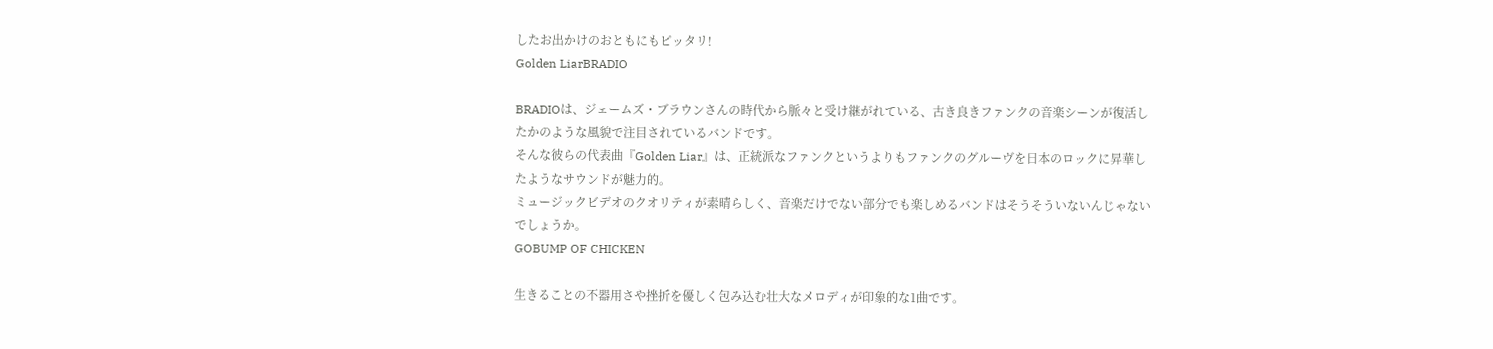したお出かけのおともにもピッタリ!
Golden LiarBRADIO

BRADIOは、ジェームズ・ブラウンさんの時代から脈々と受け継がれている、古き良きファンクの音楽シーンが復活したかのような風貌で注目されているバンドです。
そんな彼らの代表曲『Golden Liar』は、正統派なファンクというよりもファンクのグルーヴを日本のロックに昇華したようなサウンドが魅力的。
ミュージックビデオのクオリティが素晴らしく、音楽だけでない部分でも楽しめるバンドはそうそういないんじゃないでしょうか。
GOBUMP OF CHICKEN

生きることの不器用さや挫折を優しく包み込む壮大なメロディが印象的な1曲です。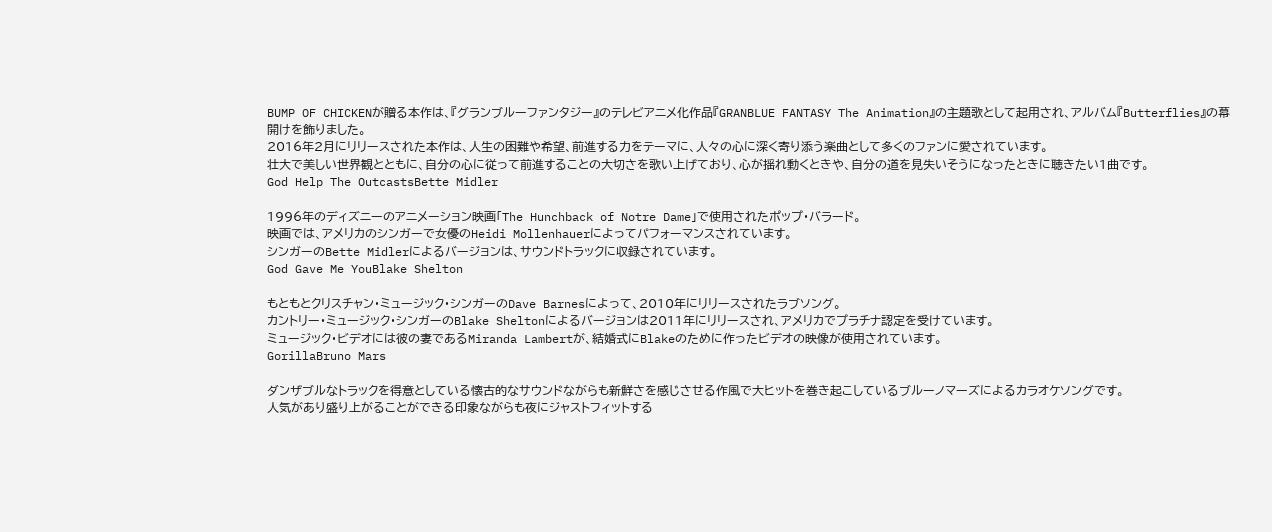BUMP OF CHICKENが贈る本作は、『グランブルーファンタジー』のテレビアニメ化作品『GRANBLUE FANTASY The Animation』の主題歌として起用され、アルバム『Butterflies』の幕開けを飾りました。
2016年2月にリリースされた本作は、人生の困難や希望、前進する力をテーマに、人々の心に深く寄り添う楽曲として多くのファンに愛されています。
壮大で美しい世界観とともに、自分の心に従って前進することの大切さを歌い上げており、心が揺れ動くときや、自分の道を見失いそうになったときに聴きたい1曲です。
God Help The OutcastsBette Midler

1996年のディズニーのアニメーション映画「The Hunchback of Notre Dame」で使用されたポップ・バラード。
映画では、アメリカのシンガーで女優のHeidi Mollenhauerによってパフォーマンスされています。
シンガーのBette Midlerによるバージョンは、サウンドトラックに収録されています。
God Gave Me YouBlake Shelton

もともとクリスチャン・ミュージック・シンガーのDave Barnesによって、2010年にリリースされたラブソング。
カントリー・ミュージック・シンガーのBlake Sheltonによるバージョンは2011年にリリースされ、アメリカでプラチナ認定を受けています。
ミュージック・ビデオには彼の妻であるMiranda Lambertが、結婚式にBlakeのために作ったビデオの映像が使用されています。
GorillaBruno Mars

ダンザブルなトラックを得意としている懐古的なサウンドながらも新鮮さを感じさせる作風で大ヒットを巻き起こしているブルーノマーズによるカラオケソングです。
人気があり盛り上がることができる印象ながらも夜にジャストフィットする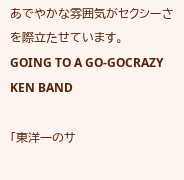あでやかな雰囲気がセクシーさを際立たせています。
GOING TO A GO-GOCRAZY KEN BAND

「東洋一のサ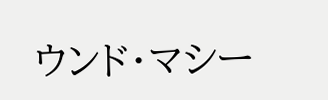ウンド・マシー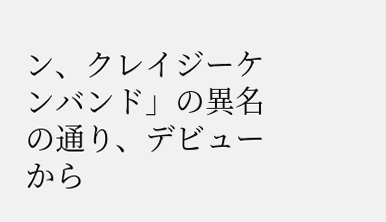ン、クレイジーケンバンド」の異名の通り、デビューから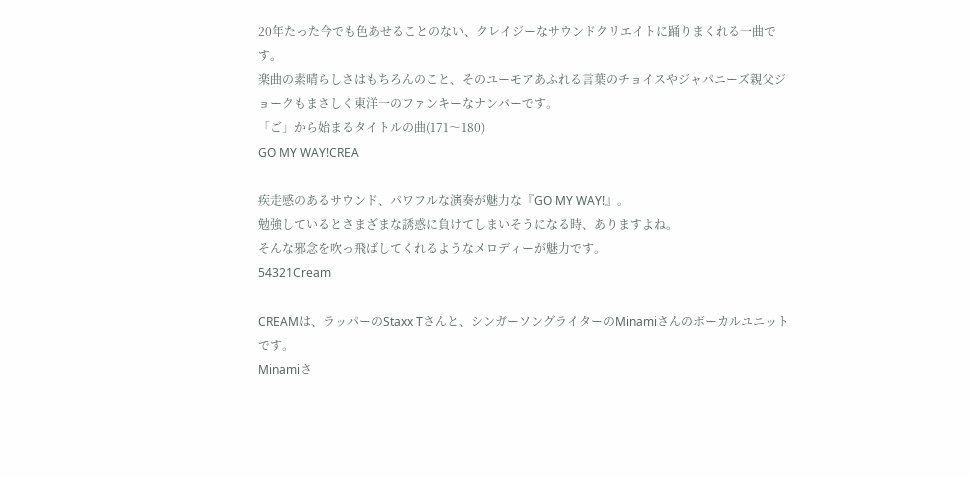20年たった今でも色あせることのない、クレイジーなサウンドクリエイトに踊りまくれる一曲です。
楽曲の素晴らしさはもちろんのこと、そのユーモアあふれる言葉のチョイスやジャパニーズ親父ジョークもまさしく東洋一のファンキーなナンバーです。
「ご」から始まるタイトルの曲(171〜180)
GO MY WAY!CREA

疾走感のあるサウンド、パワフルな演奏が魅力な『GO MY WAY!』。
勉強しているとさまざまな誘惑に負けてしまいそうになる時、ありますよね。
そんな邪念を吹っ飛ばしてくれるようなメロディーが魅力です。
54321Cream

CREAMは、ラッパーのStaxx Tさんと、シンガーソングライターのMinamiさんのボーカルユニットです。
Minamiさ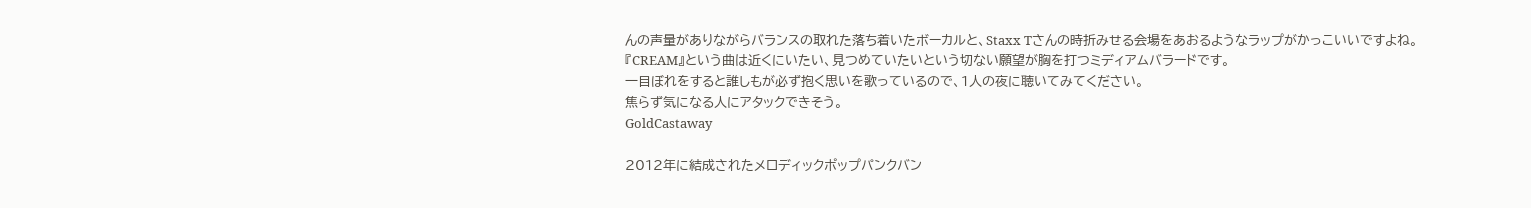んの声量がありながらバランスの取れた落ち着いたボーカルと、Staxx Tさんの時折みせる会場をあおるようなラップがかっこいいですよね。
『CREAM』という曲は近くにいたい、見つめていたいという切ない願望が胸を打つミディアムバラードです。
一目ぼれをすると誰しもが必ず抱く思いを歌っているので、1人の夜に聴いてみてください。
焦らず気になる人にアタックできそう。
GoldCastaway

2012年に結成されたメロディックポップパンクバン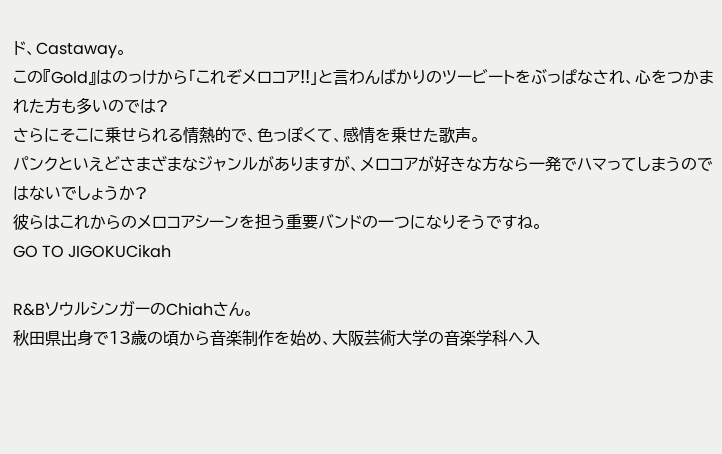ド、Castaway。
この『Gold』はのっけから「これぞメロコア!!」と言わんばかりのツービートをぶっぱなされ、心をつかまれた方も多いのでは?
さらにそこに乗せられる情熱的で、色っぽくて、感情を乗せた歌声。
パンクといえどさまざまなジャンルがありますが、メロコアが好きな方なら一発でハマってしまうのではないでしょうか?
彼らはこれからのメロコアシーンを担う重要バンドの一つになりそうですね。
GO TO JIGOKUCikah

R&BソウルシンガーのChiahさん。
秋田県出身で13歳の頃から音楽制作を始め、大阪芸術大学の音楽学科へ入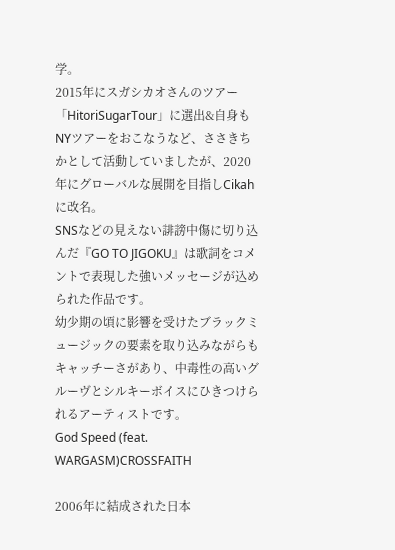学。
2015年にスガシカオさんのツアー「HitoriSugarTour」に選出&自身もNYツアーをおこなうなど、ささきちかとして活動していましたが、2020年にグローバルな展開を目指しCikahに改名。
SNSなどの見えない誹謗中傷に切り込んだ『GO TO JIGOKU』は歌詞をコメントで表現した強いメッセージが込められた作品です。
幼少期の頃に影響を受けたブラックミュージックの要素を取り込みながらもキャッチーさがあり、中毒性の高いグルーヴとシルキーボイスにひきつけられるアーティストです。
God Speed (feat. WARGASM)CROSSFAITH

2006年に結成された日本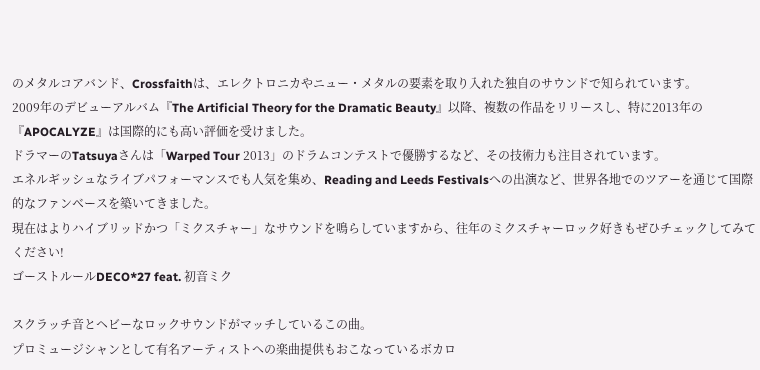のメタルコアバンド、Crossfaithは、エレクトロニカやニュー・メタルの要素を取り入れた独自のサウンドで知られています。
2009年のデビューアルバム『The Artificial Theory for the Dramatic Beauty』以降、複数の作品をリリースし、特に2013年の『APOCALYZE』は国際的にも高い評価を受けました。
ドラマーのTatsuyaさんは「Warped Tour 2013」のドラムコンテストで優勝するなど、その技術力も注目されています。
エネルギッシュなライブパフォーマンスでも人気を集め、Reading and Leeds Festivalsへの出演など、世界各地でのツアーを通じて国際的なファンベースを築いてきました。
現在はよりハイブリッドかつ「ミクスチャー」なサウンドを鳴らしていますから、往年のミクスチャーロック好きもぜひチェックしてみてください!
ゴーストルールDECO*27 feat. 初音ミク

スクラッチ音とヘビーなロックサウンドがマッチしているこの曲。
プロミュージシャンとして有名アーティストへの楽曲提供もおこなっているボカロ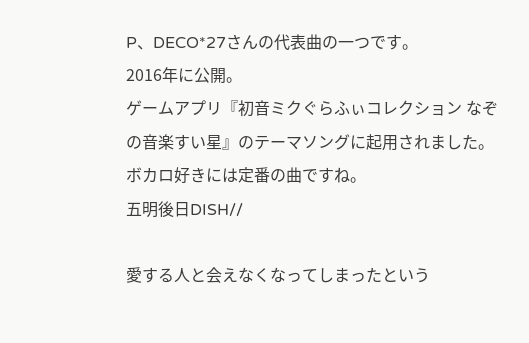P、DECO*27さんの代表曲の一つです。
2016年に公開。
ゲームアプリ『初音ミクぐらふぃコレクション なぞの音楽すい星』のテーマソングに起用されました。
ボカロ好きには定番の曲ですね。
五明後日DISH//

愛する人と会えなくなってしまったという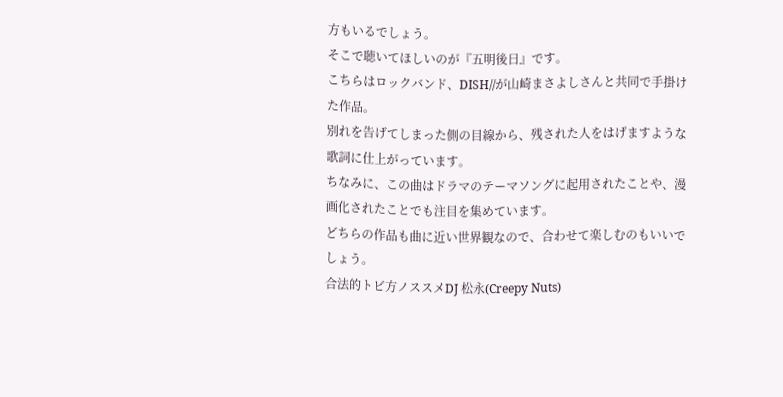方もいるでしょう。
そこで聴いてほしいのが『五明後日』です。
こちらはロックバンド、DISH//が山崎まさよしさんと共同で手掛けた作品。
別れを告げてしまった側の目線から、残された人をはげますような歌詞に仕上がっています。
ちなみに、この曲はドラマのテーマソングに起用されたことや、漫画化されたことでも注目を集めています。
どちらの作品も曲に近い世界観なので、合わせて楽しむのもいいでしょう。
合法的トビ方ノススメDJ 松永(Creepy Nuts)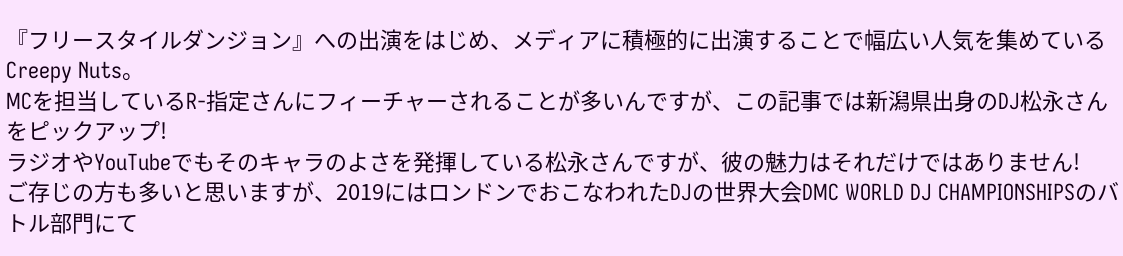『フリースタイルダンジョン』への出演をはじめ、メディアに積極的に出演することで幅広い人気を集めているCreepy Nuts。
MCを担当しているR-指定さんにフィーチャーされることが多いんですが、この記事では新潟県出身のDJ松永さんをピックアップ!
ラジオやYouTubeでもそのキャラのよさを発揮している松永さんですが、彼の魅力はそれだけではありません!
ご存じの方も多いと思いますが、2019にはロンドンでおこなわれたDJの世界大会DMC WORLD DJ CHAMPIONSHIPSのバトル部門にて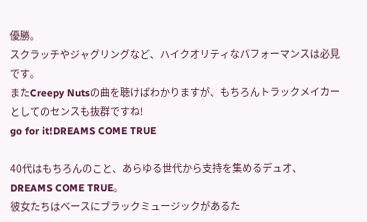優勝。
スクラッチやジャグリングなど、ハイクオリティなパフォーマンスは必見です。
またCreepy Nutsの曲を聴けばわかりますが、もちろんトラックメイカーとしてのセンスも抜群ですね!
go for it!DREAMS COME TRUE

40代はもちろんのこと、あらゆる世代から支持を集めるデュオ、DREAMS COME TRUE。
彼女たちはベースにブラックミュージックがあるた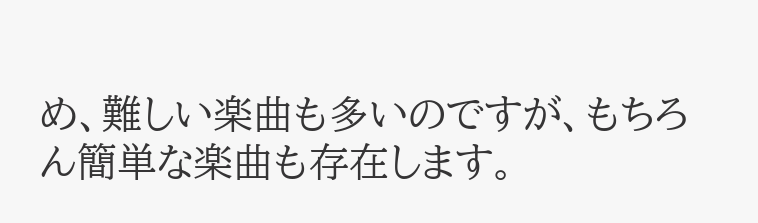め、難しい楽曲も多いのですが、もちろん簡単な楽曲も存在します。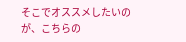そこでオススメしたいのが、こちらの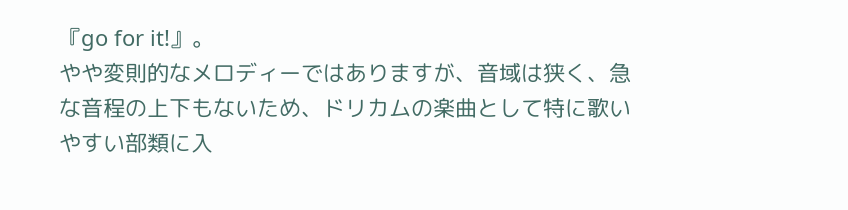『go for it!』。
やや変則的なメロディーではありますが、音域は狭く、急な音程の上下もないため、ドリカムの楽曲として特に歌いやすい部類に入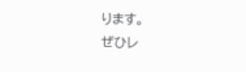ります。
ぜひレ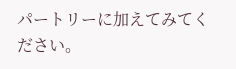パートリーに加えてみてください。